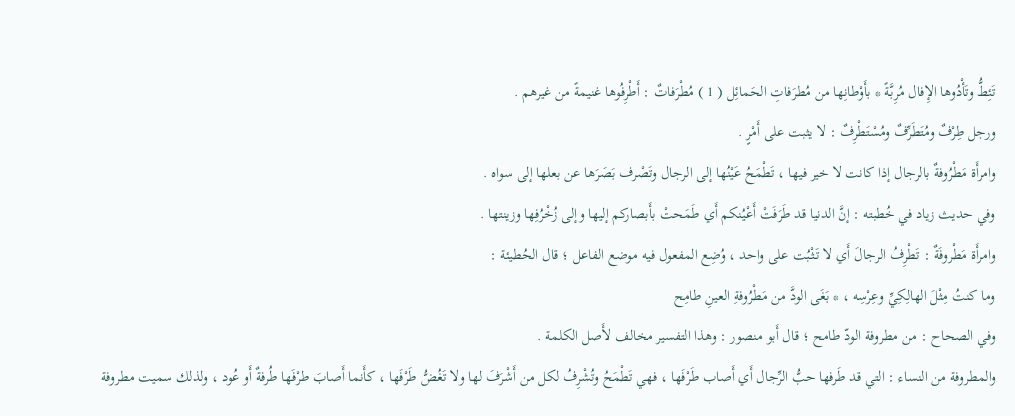تَئِطُّ وتَأْدُوها الإِفال مُرِبَّةً * بأَوْطانِها من مُطرَفاتِ الحَمائِل ( 1 ) مُطْرَفاتٌ : أَطْرِفُوها غنيمةً من غيرهم .
ورجل طِرْفٌ ومُتَطَرِّفٌ ومُسْتَطْرِفٌ : لا يثبت على أَمْرٍ .
وامرأَة مَطْرُوفةٌ بالرجال إذا كانت لا خير فيها ، تَطْمَحُ عَيْنُها إلى الرجال وتَصْرف بَصَرَها عن بعلها إلى سواه .
وفي حديث زياد في خُطبته : إنَّ الدنيا قد طَرَفَتْ أَعْيُنكم أَي طَمَحتْ بأَبصاركم إليها وإلى زُخْرُفِها وزينتها .
وامرأَة مَطْروفَةٌ : تَطْرِفُ الرجالَ أَي لا تَثْبُت على واحد ، وُضِع المفعول فيه موضع الفاعل ؛ قال الحُطيئة :
وما كنتُ مِثْلَ الهالِكِيِّ وعِرْسِه ، * بَغَى الودَّ من مَطْرُوفةِ العينِ طامِح
وفي الصحاح : من مطروفة الودّ طامح ؛ قال أَبو منصور : وهذا التفسير مخالف لأَصل الكلمة .
والمطروفة من النساء : التي قد طَرفها حبُّ الرِّجال أَي أَصاب طَرْفَها ، فهي تَطْمَحُ وتُشْرِفُ لكل من أَشْرَفَ لها ولا تَغُضُّ طَرْفَها ، كأَنما أَصابَ طرْفَها طُرفةٌ أَو عُود ، ولذلك سميت مطروفة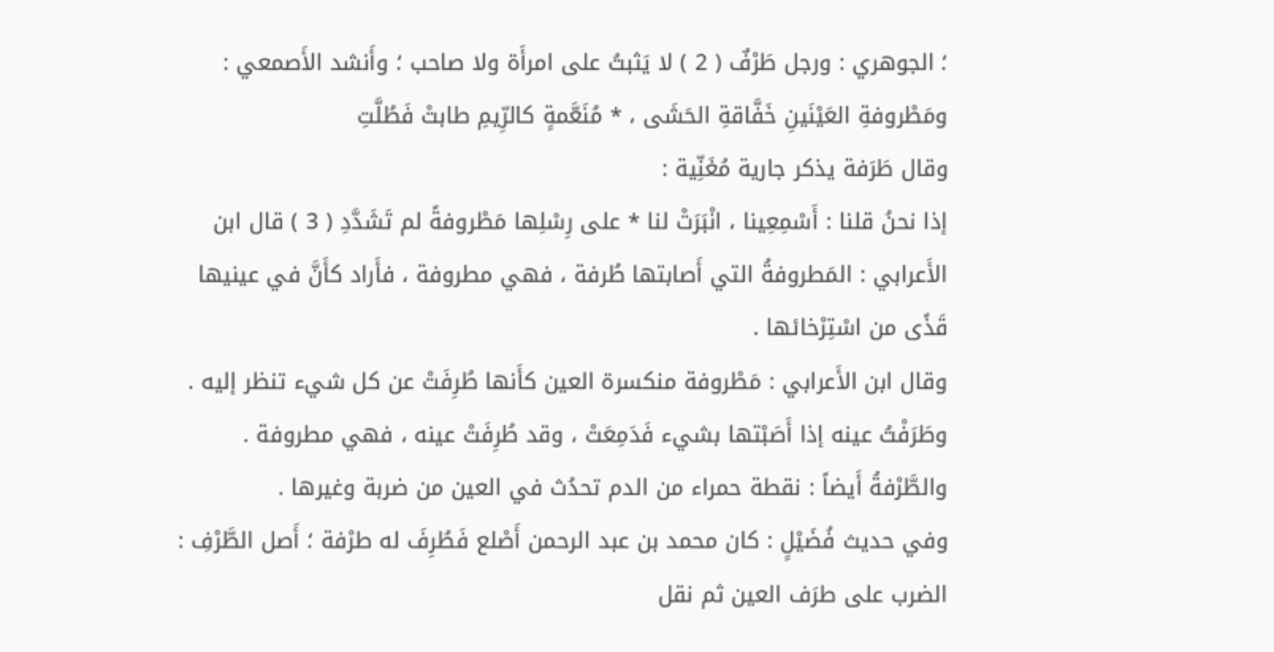؛ الجوهري : ورجل طَرْفٌ ( 2 ) لا يَثبتُ على امرأَة ولا صاحب ؛ وأَنشد الأَصمعي :
ومَطْروفةِ العَيْنَينِ خَفَّاقةِ الحَشَى ، * مُنَعَّمةٍ كالرِّيمِ طابتْ فَطُلَّتِ
وقال طَرَفة يذكر جارية مُغَنِّية :
إذا نحنُ قلنا : أَسْمِعِينا ، انْبَرَتْ لنا * على رِسْلِها مَطْروفةً لم تَشَدَّدِ ( 3 ) قال ابن الأَعرابي : المَطروفةُ التي أَصابتها طُرفة ، فهي مطروفة ، فأَراد كأَنَّ في عينيها قَذًى من اسْتِرْخائها .
وقال ابن الأَعرابي : مَطْروفة منكسرة العين كأَنها طُرِفَتْ عن كل شيء تنظر إليه .
وطَرَفْتُ عينه إذا أَصَبْتها بشيء فَدَمِعَتْ ، وقد طُرِفَتْ عينه ، فهي مطروفة .
والطَّرْفةُ أَيضاً : نقطة حمراء من الدم تحدُث في العين من ضربة وغيرها .
وفي حديث فُضَيْلٍ : كان محمد بن عبد الرحمن أَصْلع فَطُرِفَ له طرْفة ؛ أَصل الطَّرْفِ : الضرب على طرَف العين ثم نقل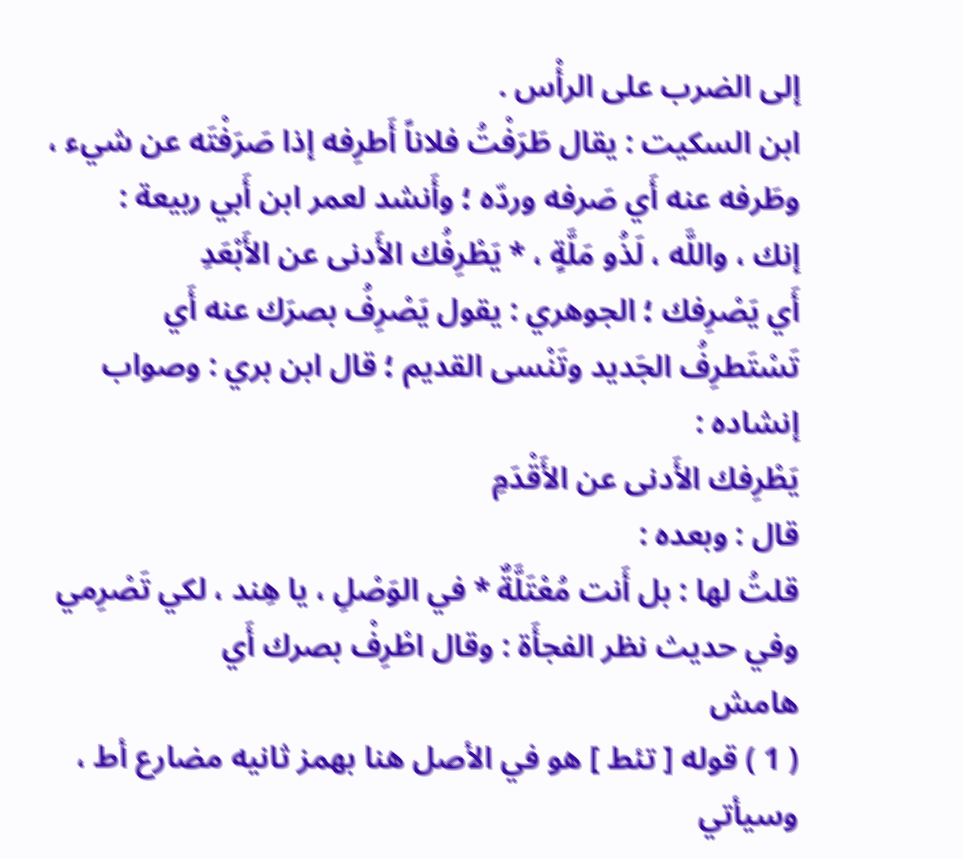إلى الضرب على الرأْس .
ابن السكيت : يقال طَرَفْتُ فلاناً أَطرِفه إذا صَرَفْتَه عن شيء ، وطَرفه عنه أَي صَرفه وردّه ؛ وأَنشد لعمر ابن أَبي ربيعة :
إنك ، واللَّه ، لَذُو مَلَّةٍ ، * يَطْرِفُك الأَدنى عن الأَبْعَدِ
أَي يَصْرِفك ؛ الجوهري : يقول يَصْرِفُ بصرَك عنه أَي تَسْتَطرِفُ الجَديد وتَنْسى القديم ؛ قال ابن بري : وصواب إنشاده :
يَطْرِفك الأَدنى عن الأَقْدَمِ
قال : وبعده :
قلتُ لها : بل أَنت مُعْتَلَّةٌ * في الوَصْلِ ، يا هِند ، لكي تَصْرِمي
وفي حديث نظر الفجأَة : وقال اطْرِفْ بصرك أَي
هامش
( 1 ) قوله [ تئط ] هو في الأصل هنا بهمز ثانيه مضارع أط ، وسيأتي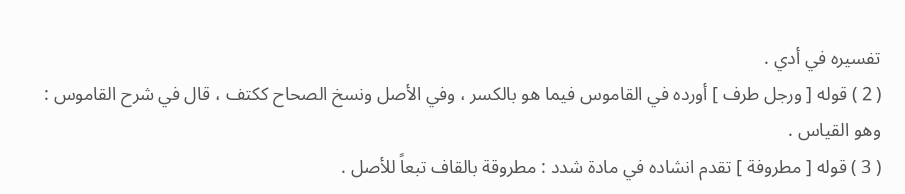تفسيره في أدي .
( 2 ) قوله [ ورجل طرف ] أورده في القاموس فيما هو بالكسر ، وفي الأصل ونسخ الصحاح ككتف ، قال في شرح القاموس : وهو القياس .
( 3 ) قوله [ مطروفة ] تقدم انشاده في مادة شدد : مطروقة بالقاف تبعاً للأصل .